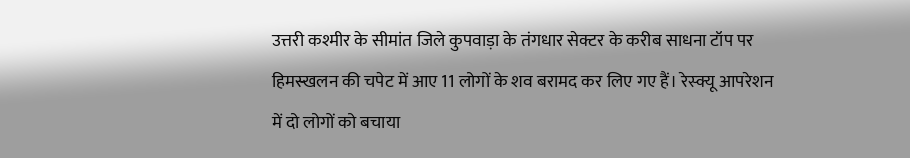उत्तरी कश्मीर के सीमांत जिले कुपवाड़ा के तंगधार सेक्टर के करीब साधना टॉप पर हिमस्खलन की चपेट में आए 11 लोगों के शव बरामद कर लिए गए हैं। रेस्क्यू आपरेशन में दो लोगों को बचाया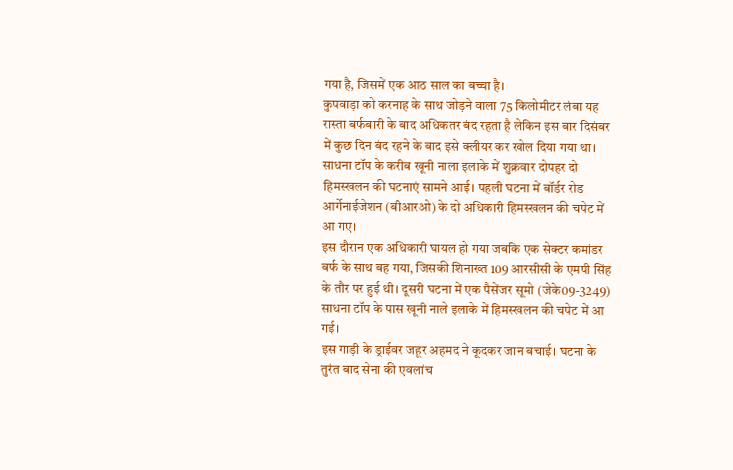गया है, जिसमें एक आठ साल का बच्चा है।
कुपवाड़ा को करनाह के साथ जोड़ने वाला 75 किलोमीटर लंबा यह रास्ता बर्फबारी के बाद अधिकतर बंद रहता है लेकिन इस बार दिसंबर में कुछ दिन बंद रहने के बाद इसे क्लीयर कर खोल दिया गया था।
साधना टॉप के करीब खूनी नाला इलाके में शुक्रवार दोपहर दो हिमस्खलन की घटनाएं सामने आई। पहली घटना में बॉर्डर रोड आर्गेनाईजेशन (बीआरओ) के दो अधिकारी हिमस्खलन की चपेट में आ गए।
इस दौरान एक अधिकारी घायल हो गया जबकि एक सेक्टर कमांडर बर्फ के साथ बह गया, जिसकी शिनाख्त 109 आरसीसी के एमपी सिंह के तौर पर हुई थी। दूसरी घटना में एक पैसेंजर सूमो (जेके09-3249) साधना टॉप के पास खूनी नाले इलाके में हिमस्खलन की चपेट में आ गई।
इस गाड़ी के ड्राईवर जहूर अहमद ने कूदकर जान बचाई। घटना के तुरंत बाद सेना की एवलांच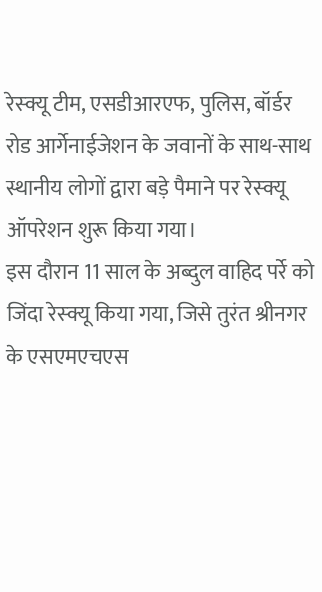रेस्क्यू टीम, एसडीआरएफ, पुलिस, बॉर्डर रोड आर्गेनाईजेशन के जवानों के साथ-साथ स्थानीय लोगों द्वारा बड़े पैमाने पर रेस्क्यू ऑपरेशन शुरू किया गया।
इस दौरान 11 साल के अब्दुल वाहिद पर्रे को जिंदा रेस्क्यू किया गया, जिसे तुरंत श्रीनगर के एसएमएचएस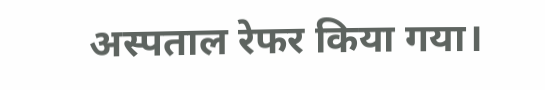अस्पताल रेफर किया गया।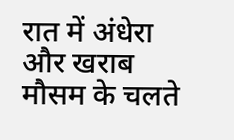रात में अंधेरा और खराब मौसम के चलते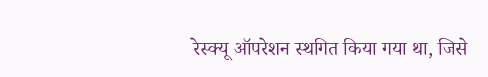रेस्क्यू ऑपरेशन स्थगित किया गया था, जिसे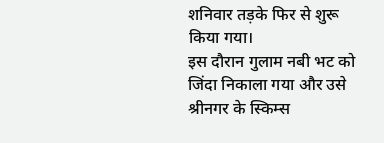शनिवार तड़के फिर से शुरू किया गया।
इस दौरान गुलाम नबी भट को जिंदा निकाला गया और उसे श्रीनगर के स्किम्स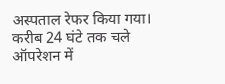अस्पताल रेफर किया गया। करीब 24 घंटे तक चले ऑपरेशन में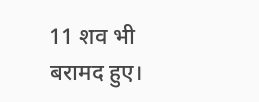11 शव भी बरामद हुए।